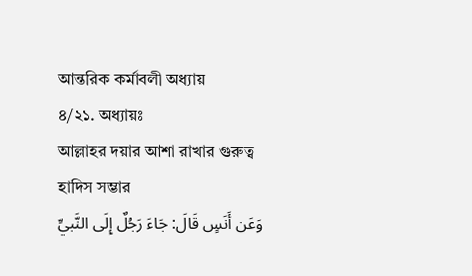আন্তরিক কর্মাবলী অধ্যায়
৪/২১. অধ্যায়ঃ
আল্লাহর দয়ার আশা রাখার গুরুত্ব
হাদিস সম্ভার
وَعَن أَنَسٍ قَالَ: جَاءَ رَجُلٌ إِلَى النَّبيِّ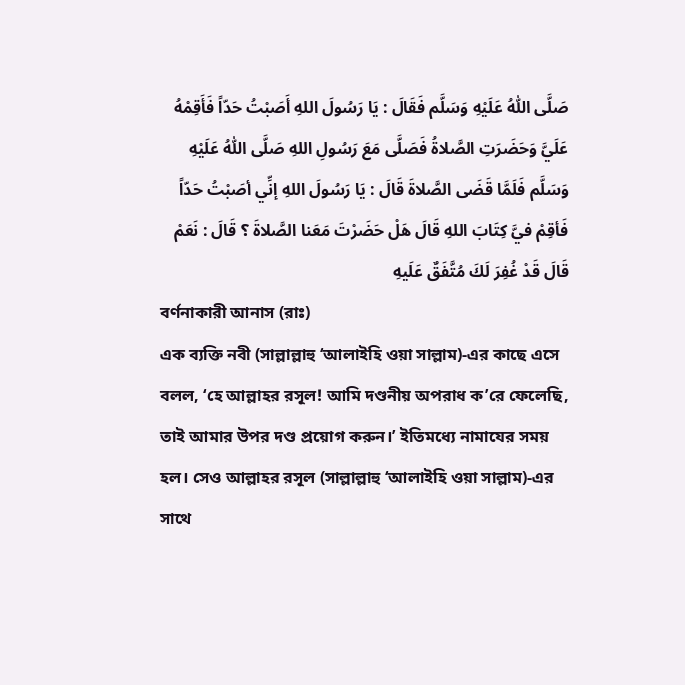صَلَّى اللّٰهُ عَلَيْهِ وَسَلَّم فَقَالَ : يَا رَسُولَ اللهِ أَصَبْتُ حَدّاً فَأَقِمْهُ عَلَيَّ وَحَضَرَتِ الصَّلاةُ فَصَلَّى مَعَ رَسُولِ اللهِ صَلَّى اللّٰهُ عَلَيْهِ وَسَلَّم فَلَمَّا قَضَى الصَّلاةَ قَالَ : يَا رَسُولَ اللهِ إنِّي أصَبْتُ حَدّاً فَأقِمْ فيَّ كِتَابَ اللهِ قَالَ هَلْ حَضَرْتَ مَعَنا الصَّلاةَ ؟ قَالَ : نَعَمْ قَالَ قَدْ غُفِرَ لَكَ مُتَّفَقٌ عَلَيهِ
বর্ণনাকারী আনাস (রাঃ)
এক ব্যক্তি নবী (সাল্লাল্লাহু ‘আলাইহি ওয়া সাল্লাম)-এর কাছে এসে বলল, ‘হে আল্লাহর রসূল! আমি দণ্ডনীয় অপরাধ ক’রে ফেলেছি, তাই আমার উপর দণ্ড প্রয়োগ করুন।’ ইতিমধ্যে নামাযের সময় হল। সেও আল্লাহর রসূল (সাল্লাল্লাহু ‘আলাইহি ওয়া সাল্লাম)-এর সাথে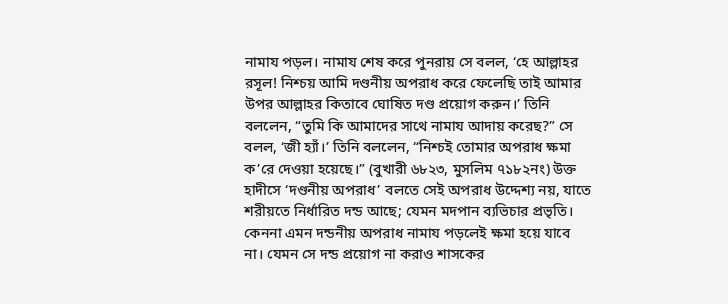নামায পড়ল। নামায শেষ করে পুনরায় সে বলল, ‘হে আল্লাহর রসূল! নিশ্চয় আমি দণ্ডনীয় অপরাধ করে ফেলেছি তাই আমার উপর আল্লাহর কিতাবে ঘোষিত দণ্ড প্রয়োগ করুন।’ তিনি বললেন, “তুমি কি আমাদের সাথে নামায আদায় করেছ?” সে বলল, ‘জী হ্যাঁ।’ তিনি বললেন, “নিশ্চই তোমার অপরাধ ক্ষমা ক’রে দেওয়া হয়েছে।” (বুখারী ৬৮২৩, মুসলিম ৭১৮২নং) উক্ত হাদীসে ‘দণ্ডনীয় অপরাধ’ বলতে সেই অপরাধ উদ্দেশ্য নয়, যাতে শরীয়তে নিৰ্ধারিত দন্ড আছে; যেমন মদপান ব্যভিচার প্রভৃতি। কেননা এমন দন্ডনীয় অপরাধ নামায পড়লেই ক্ষমা হয়ে যাবে না। যেমন সে দন্ড প্রয়োগ না করাও শাসকের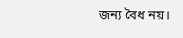জন্য বৈধ নয়।